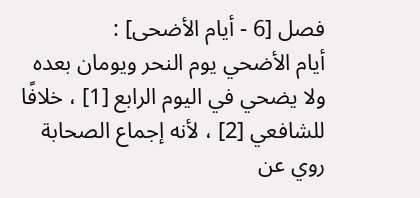فصل [6 - أيام الأضحى] :
أيام الأضحي يوم النحر ويومان بعده ولا يضحي في اليوم الرابع [1] ، خلافًا للشافعي [2] ، لأنه إجماع الصحابة روي عن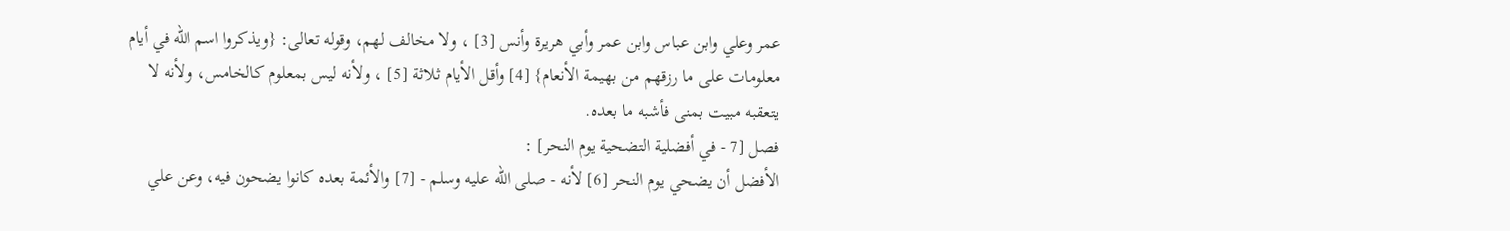عمر وعلي وابن عباس وابن عمر وأبي هريرة وأنس [3] ، ولا مخالف لهم، وقوله تعالى: {ويذكروا اسم الله في أيام معلومات على ما رزقهم من بهيمة الأنعام} [4] وأقل الأيام ثلاثة [5] ، ولأنه ليس بمعلوم كالخامس، ولأنه لا يتعقبه مبيت بمنى فأشبه ما بعده.
فصل [7 - في أفضلية التضحية يوم النحر] :
الأفضل أن يضحي يوم النحر [6] لأنه - صلى الله عليه وسلم - [7] والأئمة بعده كانوا يضحون فيه، وعن علي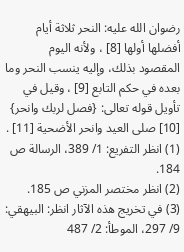رضوان الله عليه: النحر ثلاثة أيام أفضلها أولها [8] ، ولأنه اليوم المقصود بذلك، وإليه ينسب النحر وما بعده في حكم التابع [9] ، وقيل في تأويل قوله تعالى: {فصل لربك وانحر} [10] صلى العيد وانحر الأضحية [11] .
(1) انظر التفريع: 1/ 389، الرسالة ص 184.
(2) انظر مختصر المزني ص 185.
(3) في تخريج هذه الآثار انظر: البيهقي: 9/ 297، الموطأ: 2/ 487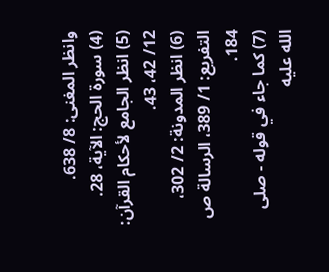وانظر المغنى: 8/ 638.
(4) سورة الحج: الآية، 28.
(5) انظر الجامع لأحكام القرآن: 12/ 42، 43.
(6) انظر المدونة: 2/ 302، التفريع: 1/ 389، الرسالة ص 184.
(7) كما جاء في قوله - صلى الله عليه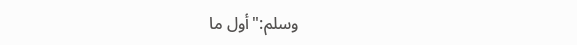وسلم:"أول ما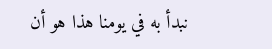نبدأ به في يومنا هذا هو أن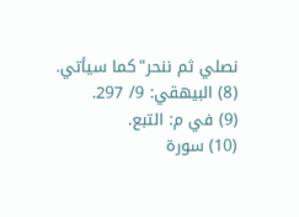نصلي ثم ننحر"كما سيأتي.
(8) البيهقي: 9/ 297.
(9) في م: التبع.
(10) سورة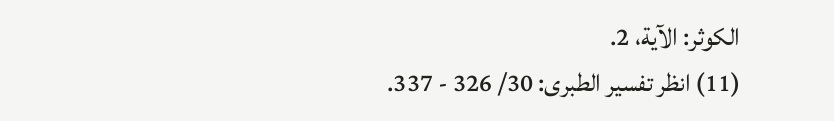الكوثر: الآية، 2.
(11) انظر تفسير الطبرى: 30/ 326 - 337.